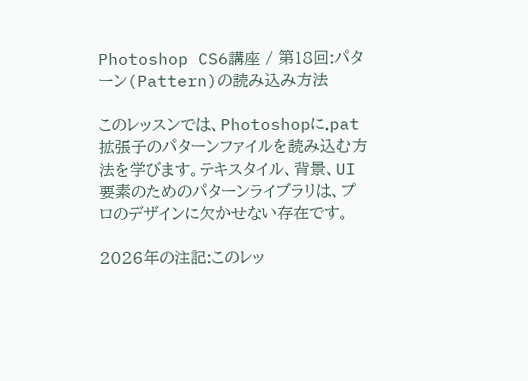Photoshop CS6講座 / 第18回:パターン(Pattern)の読み込み方法

このレッスンでは、Photoshopに.pat拡張子のパターンファイルを読み込む方法を学びます。テキスタイル、背景、UI要素のためのパターンライブラリは、プロのデザインに欠かせない存在です。

2026年の注記:このレッ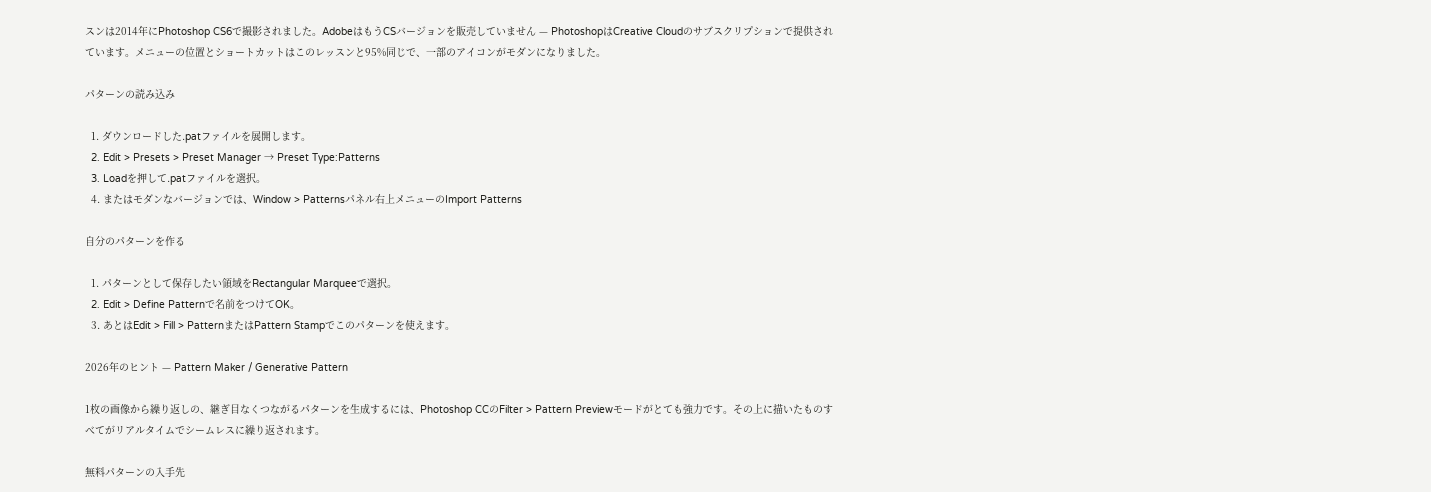スンは2014年にPhotoshop CS6で撮影されました。AdobeはもうCSバージョンを販売していません — PhotoshopはCreative Cloudのサブスクリプションで提供されています。メニューの位置とショートカットはこのレッスンと95%同じで、一部のアイコンがモダンになりました。

パターンの読み込み

  1. ダウンロードした.patファイルを展開します。
  2. Edit > Presets > Preset Manager → Preset Type:Patterns
  3. Loadを押して.patファイルを選択。
  4. またはモダンなバージョンでは、Window > Patternsパネル右上メニューのImport Patterns

自分のパターンを作る

  1. パターンとして保存したい領域をRectangular Marqueeで選択。
  2. Edit > Define Patternで名前をつけてOK。
  3. あとはEdit > Fill > PatternまたはPattern Stampでこのパターンを使えます。

2026年のヒント — Pattern Maker / Generative Pattern

1枚の画像から繰り返しの、継ぎ目なくつながるパターンを生成するには、Photoshop CCのFilter > Pattern Previewモードがとても強力です。その上に描いたものすべてがリアルタイムでシームレスに繰り返されます。

無料パターンの入手先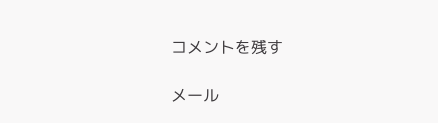コメントを残す

メール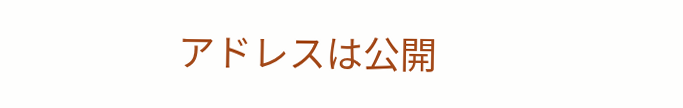アドレスは公開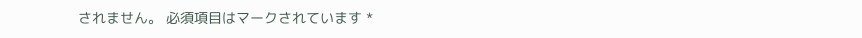されません。 必須項目はマークされています *